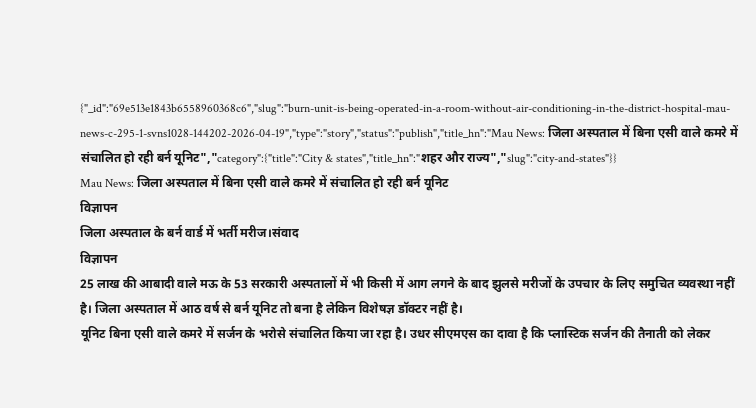{"_id":"69e513e1843b6558960368c6","slug":"burn-unit-is-being-operated-in-a-room-without-air-conditioning-in-the-district-hospital-mau-news-c-295-1-svns1028-144202-2026-04-19","type":"story","status":"publish","title_hn":"Mau News: जिला अस्पताल में बिना एसी वाले कमरे में संचालित हो रही बर्न यूनिट","category":{"title":"City & states","title_hn":"शहर और राज्य","slug":"city-and-states"}}
Mau News: जिला अस्पताल में बिना एसी वाले कमरे में संचालित हो रही बर्न यूनिट
विज्ञापन
जिला अस्पताल के बर्न वार्ड में भर्ती मरीज।संवाद
विज्ञापन
25 लाख की आबादी वाले मऊ के 53 सरकारी अस्पतालों में भी किसी में आग लगने के बाद झुलसे मरीजों के उपचार के लिए समुचित व्यवस्था नहीं है। जिला अस्पताल में आठ वर्ष से बर्न यूनिट तो बना है लेकिन विशेषज्ञ डॉक्टर नहीं है।
यूनिट बिना एसी वाले कमरे में सर्जन के भरोसे संचालित किया जा रहा है। उधर सीएमएस का दावा है कि प्लास्टिक सर्जन की तैनाती को लेकर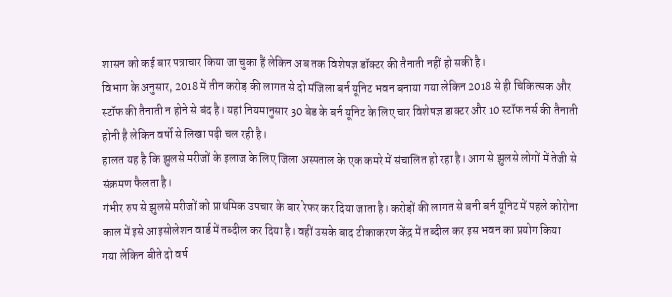शासन को कई बार पत्राचार किया जा चुका हैं लेकिन अब तक विशेषज्ञ डॉक्टर की तैनाती नहीं हो सकी है।
विभाग के अनुसार, 2018 में तीन करोड़ की लागत से दो मंजिला बर्न यूनिट भवन बनाया गया लेकिन 2018 से ही चिकित्सक और स्टॉफ की तैनाती न होने से बंद है। यहां नियमानुसार 30 बेड के बर्न यूनिट के लिए चार विशेषज्ञ डाक्टर और 10 स्टॉफ नर्स की तैनाती होनी है लेकिन वर्षो से लिखा पढ़ी चल रही है।
हालत यह है कि झुलसे मरीजों के इलाज के लिए जिला अस्पताल के एक कमरे में संचालित हो रहा है। आग से झुलसे लोगों में तेजी से संक्रमण फैलता है।
गंभीर रुप से झुलसे मरीजों को प्राथमिक उपचार के बार रेफर कर दिया जाता है। करोड़ों की लागत से बनी बर्न यूनिट में पहले कोरोना काल में इसे आइसोलेशन वार्ड में तब्दील कर दिया है। वहीं उसके बाद टीकाकरण केंद्र में तब्दील कर इस भवन का प्रयोग किया गया लेकिन बीते दो वर्ष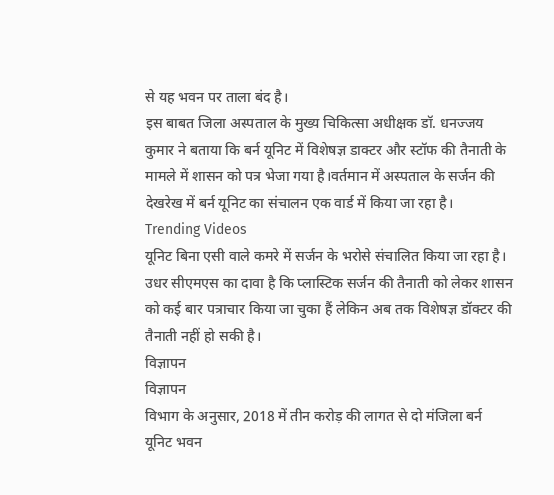से यह भवन पर ताला बंद है।
इस बाबत जिला अस्पताल के मुख्य चिकित्सा अधीक्षक डॉ. धनज्जय कुमार ने बताया कि बर्न यूनिट में विशेषज्ञ डाक्टर और स्टॉफ की तैनाती के मामले में शासन को पत्र भेजा गया है।वर्तमान में अस्पताल के सर्जन की देखरेख में बर्न यूनिट का संचालन एक वार्ड में किया जा रहा है।
Trending Videos
यूनिट बिना एसी वाले कमरे में सर्जन के भरोसे संचालित किया जा रहा है। उधर सीएमएस का दावा है कि प्लास्टिक सर्जन की तैनाती को लेकर शासन को कई बार पत्राचार किया जा चुका हैं लेकिन अब तक विशेषज्ञ डॉक्टर की तैनाती नहीं हो सकी है।
विज्ञापन
विज्ञापन
विभाग के अनुसार, 2018 में तीन करोड़ की लागत से दो मंजिला बर्न यूनिट भवन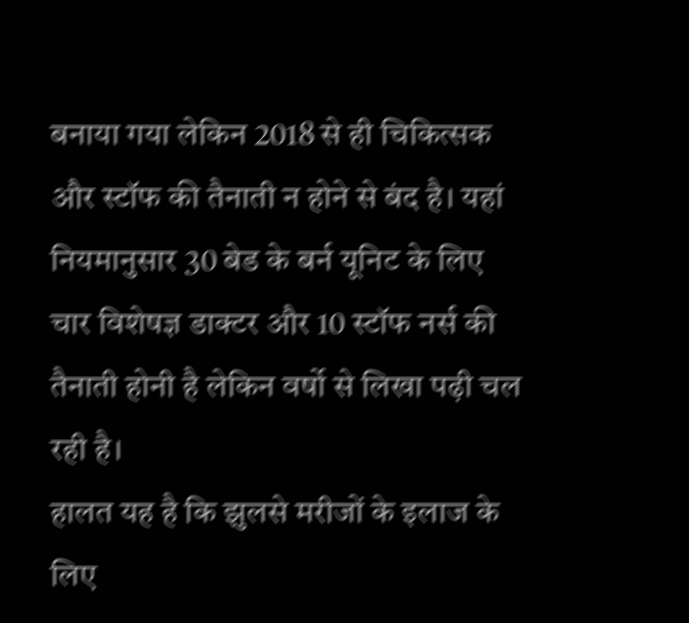बनाया गया लेकिन 2018 से ही चिकित्सक और स्टॉफ की तैनाती न होने से बंद है। यहां नियमानुसार 30 बेड के बर्न यूनिट के लिए चार विशेषज्ञ डाक्टर और 10 स्टॉफ नर्स की तैनाती होनी है लेकिन वर्षो से लिखा पढ़ी चल रही है।
हालत यह है कि झुलसे मरीजों के इलाज के लिए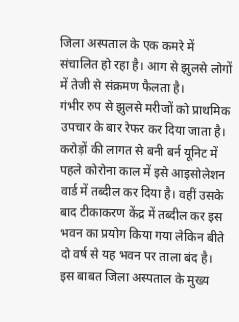जिला अस्पताल के एक कमरे में संचालित हो रहा है। आग से झुलसे लोगों में तेजी से संक्रमण फैलता है।
गंभीर रुप से झुलसे मरीजों को प्राथमिक उपचार के बार रेफर कर दिया जाता है। करोड़ों की लागत से बनी बर्न यूनिट में पहले कोरोना काल में इसे आइसोलेशन वार्ड में तब्दील कर दिया है। वहीं उसके बाद टीकाकरण केंद्र में तब्दील कर इस भवन का प्रयोग किया गया लेकिन बीते दो वर्ष से यह भवन पर ताला बंद है।
इस बाबत जिला अस्पताल के मुख्य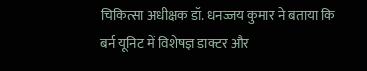चिकित्सा अधीक्षक डॉ. धनज्जय कुमार ने बताया कि बर्न यूनिट में विशेषज्ञ डाक्टर और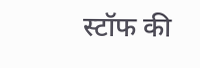स्टॉफ की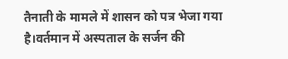तैनाती के मामले में शासन को पत्र भेजा गया है।वर्तमान में अस्पताल के सर्जन की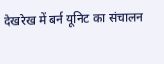देखरेख में बर्न यूनिट का संचालन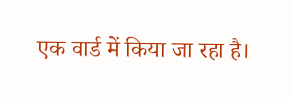एक वार्ड में किया जा रहा है।